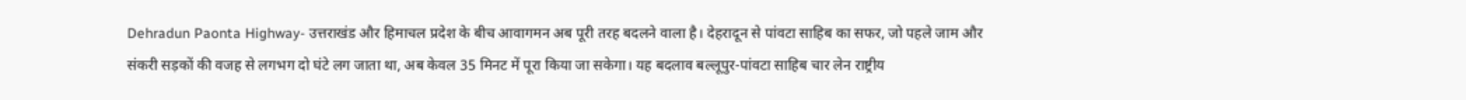Dehradun Paonta Highway- उत्तराखंड और हिमाचल प्रदेश के बीच आवागमन अब पूरी तरह बदलने वाला है। देहरादून से पांवटा साहिब का सफर, जो पहले जाम और संकरी सड़कों की वजह से लगभग दो घंटे लग जाता था, अब केवल 35 मिनट में पूरा किया जा सकेगा। यह बदलाव बल्लूपुर-पांवटा साहिब चार लेन राष्ट्रीय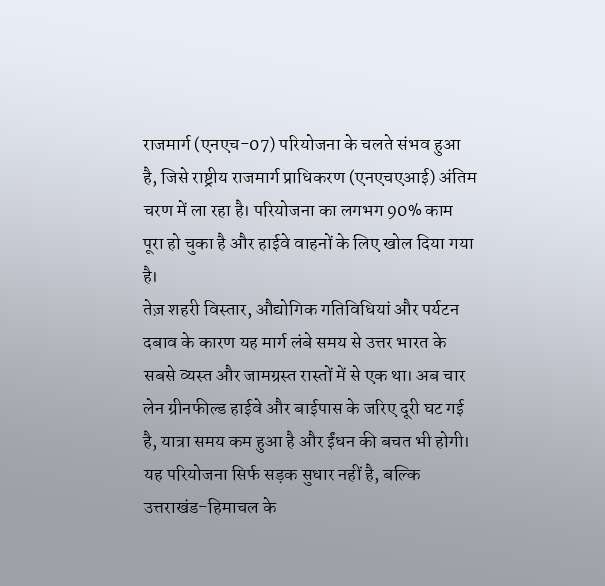राजमार्ग (एनएच-07) परियोजना के चलते संभव हुआ है, जिसे राष्ट्रीय राजमार्ग प्राधिकरण (एनएचएआई) अंतिम चरण में ला रहा है। परियोजना का लगभग 90% काम पूरा हो चुका है और हाईवे वाहनों के लिए खोल दिया गया है।
तेज़ शहरी विस्तार, औद्योगिक गतिविधियां और पर्यटन दबाव के कारण यह मार्ग लंबे समय से उत्तर भारत के सबसे व्यस्त और जामग्रस्त रास्तों में से एक था। अब चार लेन ग्रीनफील्ड हाईवे और बाईपास के जरिए दूरी घट गई है, यात्रा समय कम हुआ है और ईंधन की बचत भी होगी। यह परियोजना सिर्फ सड़क सुधार नहीं है, बल्कि उत्तराखंड-हिमाचल के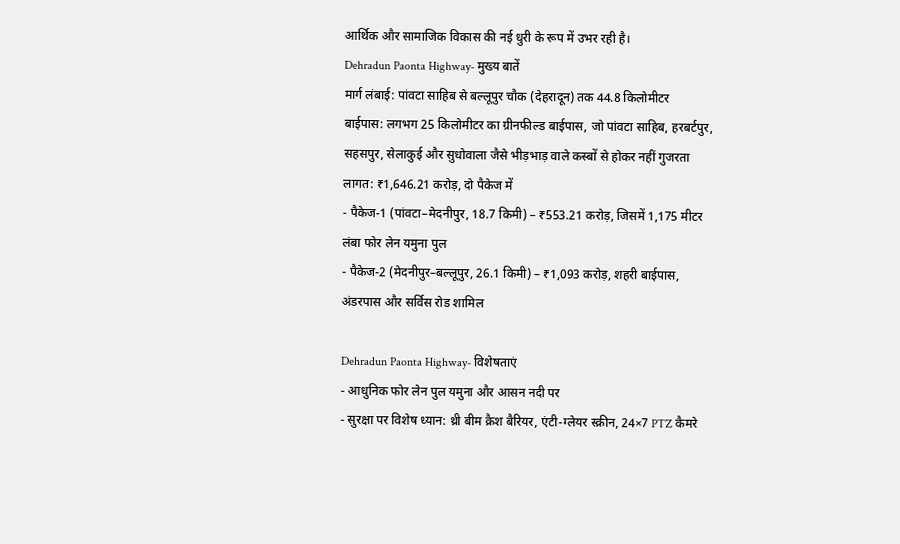आर्थिक और सामाजिक विकास की नई धुरी के रूप में उभर रही है।
Dehradun Paonta Highway- मुख्य बातें
मार्ग लंबाई: पांवटा साहिब से बल्लूपुर चौक (देहरादून) तक 44.8 किलोमीटर
बाईपास: लगभग 25 किलोमीटर का ग्रीनफील्ड बाईपास, जो पांवटा साहिब, हरबर्टपुर, सहसपुर, सेलाकुई और सुधोवाला जैसे भीड़भाड़ वाले कस्बों से होकर नहीं गुजरता
लागत: ₹1,646.21 करोड़, दो पैकेज में
- पैकेज-1 (पांवटा–मेदनीपुर, 18.7 किमी) – ₹553.21 करोड़, जिसमें 1,175 मीटर लंबा फोर लेन यमुना पुल
- पैकेज-2 (मेदनीपुर–बल्लूपुर, 26.1 किमी) – ₹1,093 करोड़, शहरी बाईपास, अंडरपास और सर्विस रोड शामिल

Dehradun Paonta Highway- विशेषताएं
- आधुनिक फोर लेन पुल यमुना और आसन नदी पर
- सुरक्षा पर विशेष ध्यान: थ्री बीम क्रैश बैरियर, एंटी-ग्लेयर स्क्रीन, 24×7 PTZ कैमरे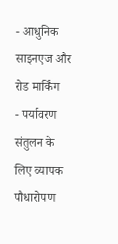- आधुनिक साइनएज और रोड मार्किंग
- पर्यावरण संतुलन के लिए व्यापक पौधारोपण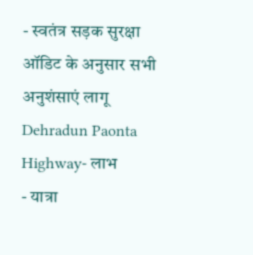- स्वतंत्र सड़क सुरक्षा ऑडिट के अनुसार सभी अनुशंसाएं लागू
Dehradun Paonta Highway- लाभ
- यात्रा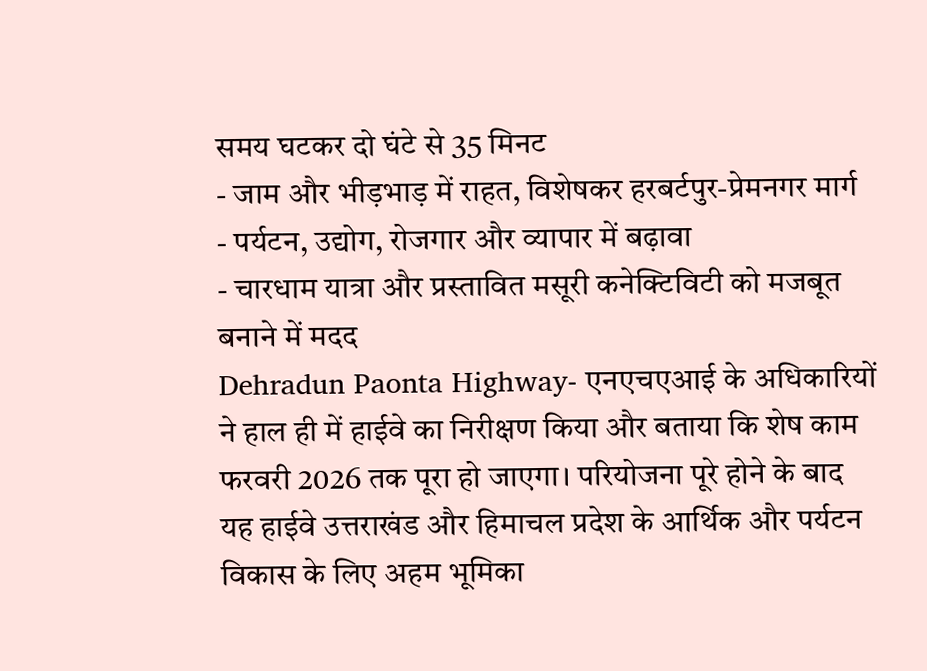समय घटकर दो घंटे से 35 मिनट
- जाम और भीड़भाड़ में राहत, विशेषकर हरबर्टपुर-प्रेमनगर मार्ग
- पर्यटन, उद्योग, रोजगार और व्यापार में बढ़ावा
- चारधाम यात्रा और प्रस्तावित मसूरी कनेक्टिविटी को मजबूत बनाने में मदद
Dehradun Paonta Highway- एनएचएआई के अधिकारियों ने हाल ही में हाईवे का निरीक्षण किया और बताया कि शेष काम फरवरी 2026 तक पूरा हो जाएगा। परियोजना पूरे होने के बाद यह हाईवे उत्तराखंड और हिमाचल प्रदेश के आर्थिक और पर्यटन विकास के लिए अहम भूमिका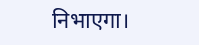निभाएगा।